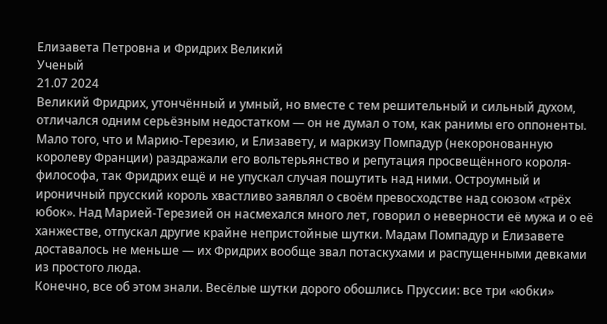Елизавета Петровна и Фридрих Великий
Ученый
21.07 2024
Великий Фридрих, утончённый и умный, но вместе с тем решительный и сильный духом, отличался одним серьёзным недостатком — он не думал о том, как ранимы его оппоненты. Мало того, что и Марию-Терезию, и Елизавету, и маркизу Помпадур (некоронованную королеву Франции) раздражали его вольтерьянство и репутация просвещённого короля-философа, так Фридрих ещё и не упускал случая пошутить над ними. Остроумный и ироничный прусский король хвастливо заявлял о своём превосходстве над союзом «трёх юбок». Над Марией-Терезией он насмехался много лет, говорил о неверности её мужа и о её ханжестве, отпускал другие крайне непристойные шутки. Мадам Помпадур и Елизавете доставалось не меньше — их Фридрих вообще звал потаскухами и распущенными девками из простого люда.
Конечно, все об этом знали. Весёлые шутки дорого обошлись Пруссии: все три «юбки»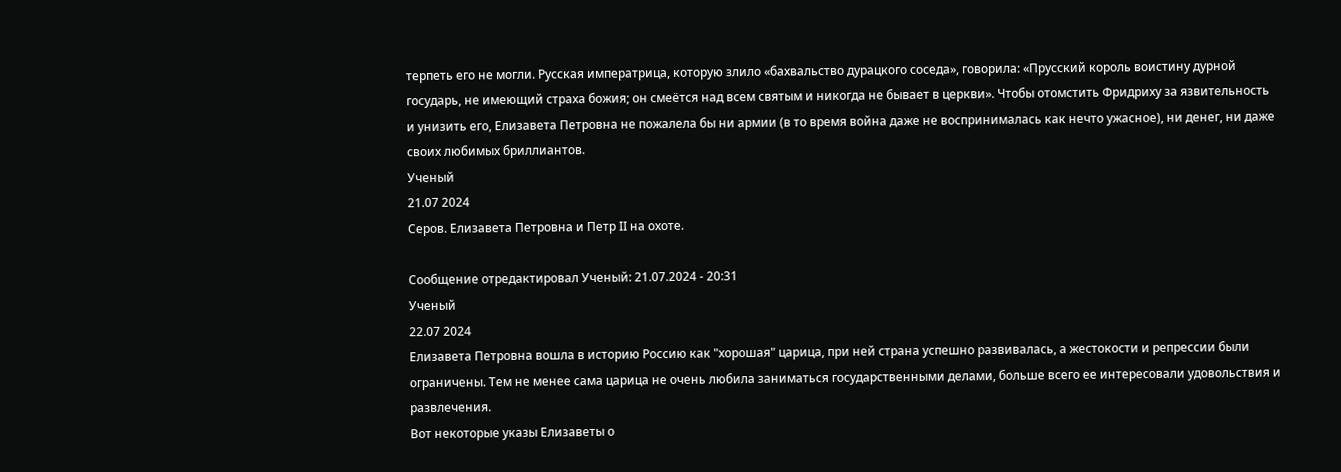терпеть его не могли. Русская императрица, которую злило «бахвальство дурацкого соседа», говорила: «Прусский король воистину дурной государь, не имеющий страха божия; он смеётся над всем святым и никогда не бывает в церкви». Чтобы отомстить Фридриху за язвительность и унизить его, Елизавета Петровна не пожалела бы ни армии (в то время война даже не воспринималась как нечто ужасное), ни денег, ни даже своих любимых бриллиантов.
Ученый
21.07 2024
Серов. Елизавета Петровна и Петр II на охоте.

Сообщение отредактировал Ученый: 21.07.2024 - 20:31
Ученый
22.07 2024
Елизавета Петровна вошла в историю Россию как "хорошая" царица, при ней страна успешно развивалась, а жестокости и репрессии были ограничены. Тем не менее сама царица не очень любила заниматься государственными делами, больше всего ее интересовали удовольствия и развлечения.
Вот некоторые указы Елизаветы о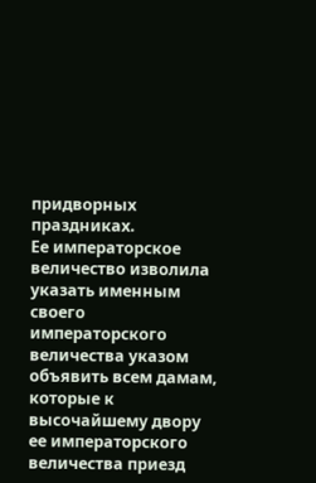придворных праздниках.
Ее императорское величество изволила указать именным своего императорского величества указом объявить всем дамам, которые к высочайшему двору ее императорского величества приезд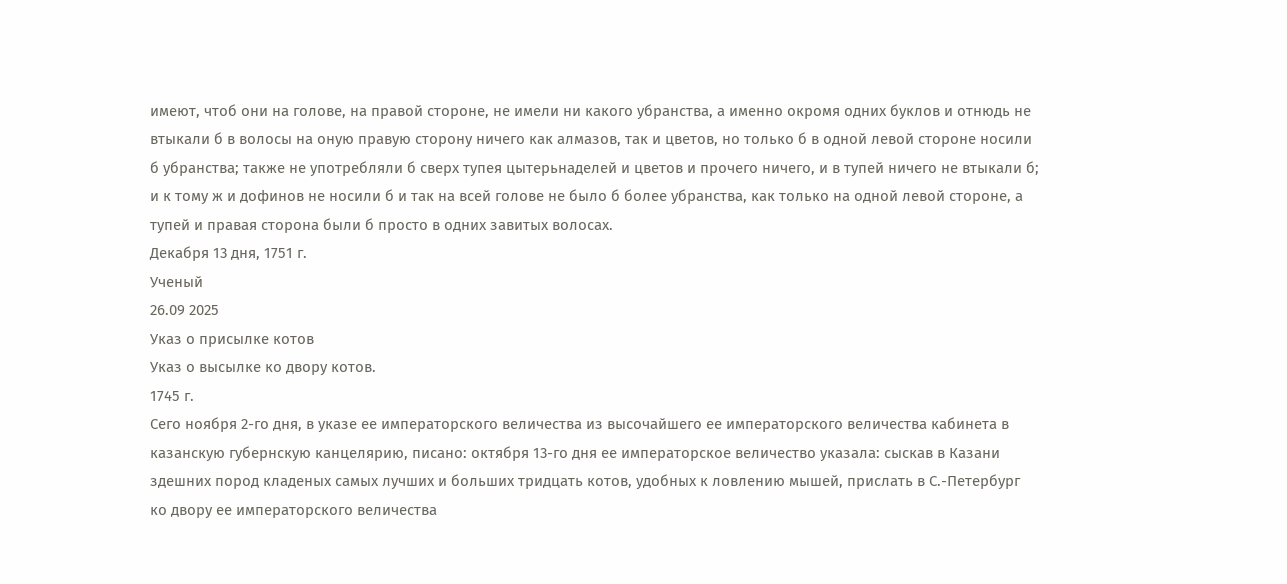имеют, чтоб они на голове, на правой стороне, не имели ни какого убранства, а именно окромя одних буклов и отнюдь не втыкали б в волосы на оную правую сторону ничего как алмазов, так и цветов, но только б в одной левой стороне носили б убранства; также не употребляли б сверх тупея цытерьнаделей и цветов и прочего ничего, и в тупей ничего не втыкали б; и к тому ж и дофинов не носили б и так на всей голове не было б более убранства, как только на одной левой стороне, а тупей и правая сторона были б просто в одних завитых волосах.
Декабря 13 дня, 1751 г.
Ученый
26.09 2025
Указ о присылке котов
Указ о высылке ко двору котов.
1745 г.
Сего ноября 2-го дня, в указе ее императорского величества из высочайшего ее императорского величества кабинета в казанскую губернскую канцелярию, писано: октября 13-го дня ее императорское величество указала: сыскав в Казани здешних пород кладеных самых лучших и больших тридцать котов, удобных к ловлению мышей, прислать в С.-Петербург ко двору ее императорского величества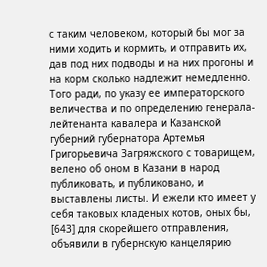с таким человеком, который бы мог за ними ходить и кормить, и отправить их, дав под них подводы и на них прогоны и на корм сколько надлежит немедленно.
Того ради, по указу ее императорского величества и по определению генерала-лейтенанта кавалера и Казанской губерний губернатора Артемья Григорьевича Загряжского с товарищем, велено об оном в Казани в народ публиковать, и публиковано, и выставлены листы. И ежели кто имеет у себя таковых кладеных котов, оных бы, [643] для скорейшего отправления, объявили в губернскую канцелярию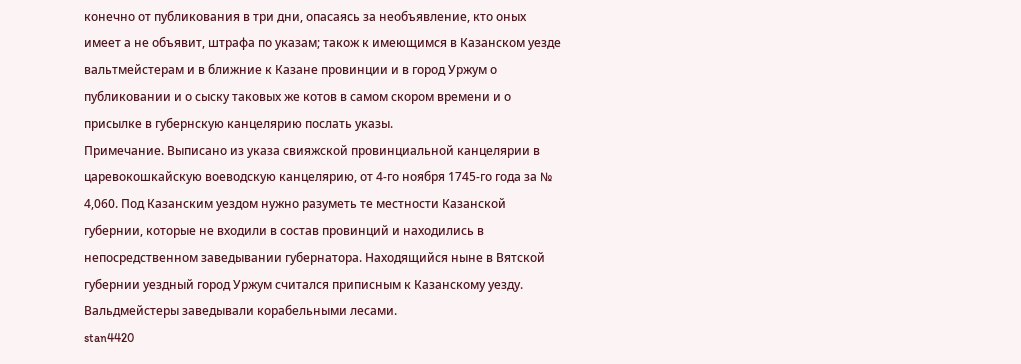конечно от публикования в три дни, опасаясь за необъявление, кто оных имеет а не объявит, штрафа по указам; також к имеющимся в Казанском уезде вальтмейстерам и в ближние к Казане провинции и в город Уржум о публиковании и о сыску таковых же котов в самом скором времени и о присылке в губернскую канцелярию послать указы.
Примечание. Выписано из указа свияжской провинциальной канцелярии в царевокошкайскую воеводскую канцелярию, от 4-го ноября 1745-го года за № 4,060. Под Казанским уездом нужно разуметь те местности Казанской губернии, которые не входили в состав провинций и находились в непосредственном заведывании губернатора. Находящийся ныне в Вятской губернии уездный город Уржум считался приписным к Казанскому уезду. Вальдмейстеры заведывали корабельными лесами.
stan4420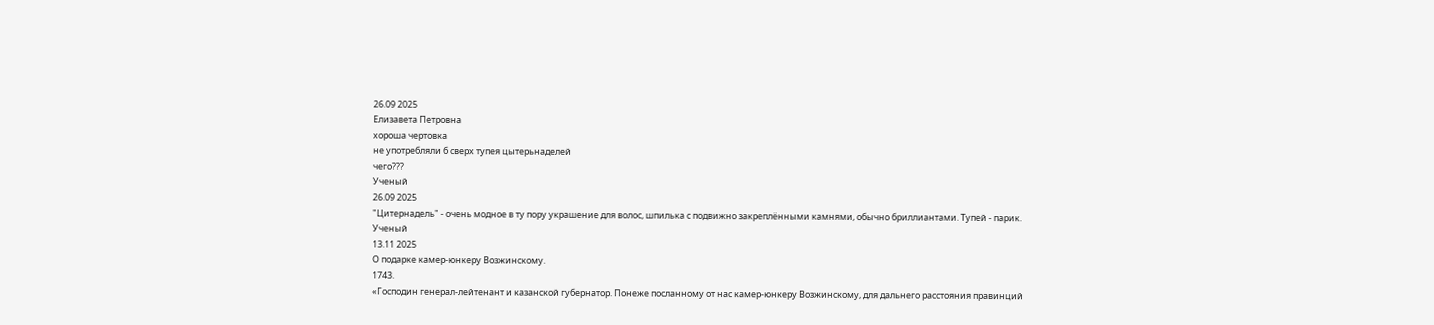26.09 2025
Елизавета Петровна
хороша чертовка
не употребляли б сверх тупея цытерьнаделей
чего???
Ученый
26.09 2025
"Цитернадель" - очень модное в ту пору украшение для волос, шпилька с подвижно закреплёнными камнями, обычно бриллиантами. Тупей - парик.
Ученый
13.11 2025
О подарке камер-юнкеру Возжинскому.
1743.
«Господин генерал-лейтенант и казанской губернатор. Понеже посланному от нас камер-юнкеру Возжинскому, для дальнего расстояния правинций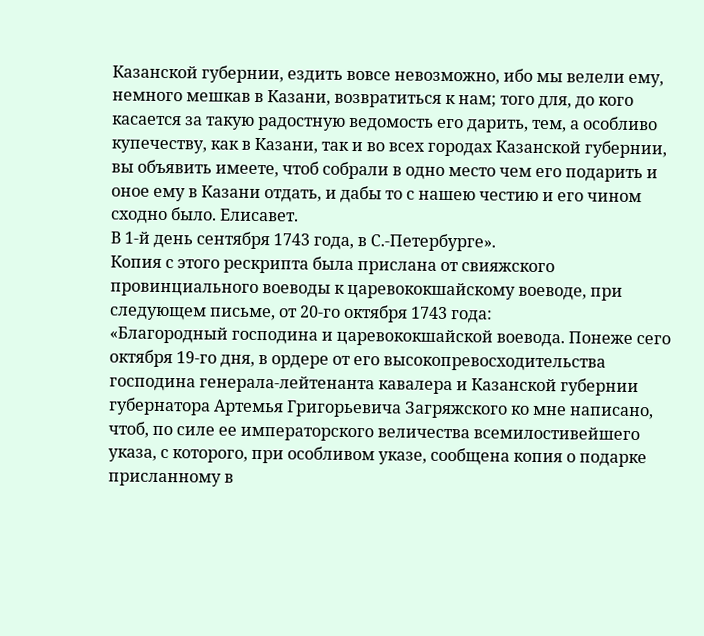Казанской губернии, ездить вовсе невозможно, ибо мы велели ему, немного мешкав в Казани, возвратиться к нам; того для, до кого касается за такую радостную ведомость его дарить, тем, а особливо купечеству, как в Казани, так и во всех городах Казанской губернии, вы объявить имеете, чтоб собрали в одно место чем его подарить и оное ему в Казани отдать, и дабы то с нашею честию и его чином сходно было. Елисавет.
В 1-й день сентября 1743 года, в С.-Петербурге».
Копия с этого рескрипта была прислана от свияжского провинциального воеводы к царевококшайскому воеводе, при следующем письме, от 20-го октября 1743 года:
«Благородный господина и царевококшайской воевода. Понеже сего октября 19-го дня, в ордере от его высокопревосходительства господина генерала-лейтенанта кавалера и Казанской губернии губернатора Артемья Григорьевича Загряжского ко мне написано, чтоб, по силе ее императорского величества всемилостивейшего указа, с которого, при особливом указе, сообщена копия о подарке присланному в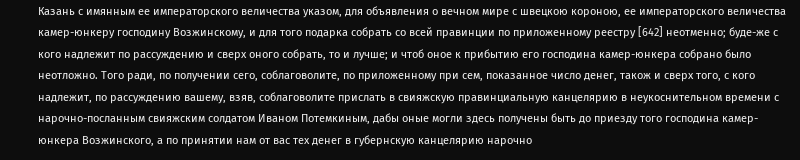Казань с имянным ее императорского величества указом, для объявления о вечном мире с швецкою короною, ее императорского величества камер-юнкеру господину Возжинскому, и для того подарка собрать со всей правинции по приложенному реестру [642] неотменно; буде-же с кого надлежит по рассуждению и сверх оного собрать, то и лучше; и чтоб оное к прибытию его господина камер-юнкера собрано было неотложно. Того ради, по получении сего, соблаговолите, по приложенному при сем, показанное число денег, також и сверх того, с кого надлежит, по рассуждению вашему, взяв, соблаговолите прислать в свияжскую правинциальную канцелярию в неукоснительном времени с нарочно-посланным свияжским солдатом Иваном Потемкиным, дабы оные могли здесь получены быть до приезду того господина камер-юнкера Возжинского, а по принятии нам от вас тех денег в губернскую канцелярию нарочно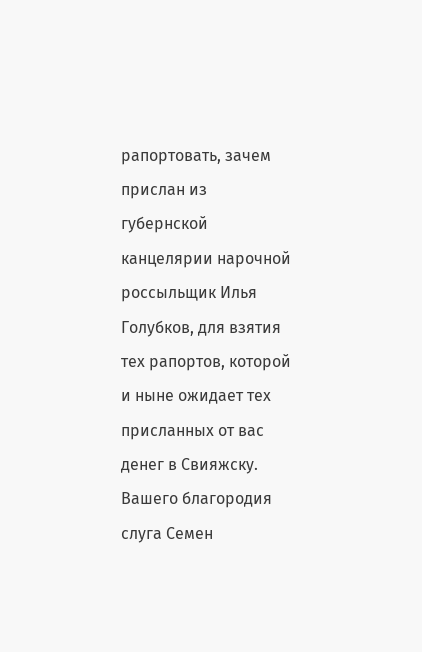рапортовать, зачем прислан из губернской канцелярии нарочной россыльщик Илья Голубков, для взятия тех рапортов, которой и ныне ожидает тех присланных от вас денег в Свияжску. Вашего благородия слуга Семен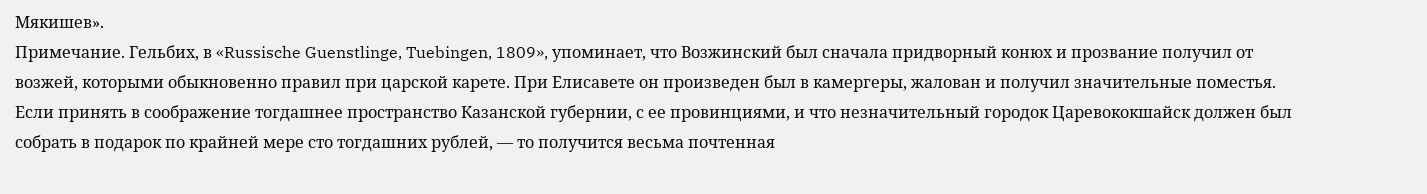Мякишев».
Примечание. Гельбих, в «Russische Guenstlinge, Tuebingen, 1809», упоминает, что Возжинский был сначала придворный конюх и прозвание получил от возжей, которыми обыкновенно правил при царской карете. При Елисавете он произведен был в камергеры, жалован и получил значительные поместья.
Если принять в соображение тогдашнее пространство Казанской губернии, с ее провинциями, и что незначительный городок Царевококшайск должен был собрать в подарок по крайней мере сто тогдашних рублей, — то получится весьма почтенная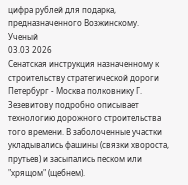цифра рублей для подарка, предназначенного Возжинскому.
Ученый
03.03 2026
Сенатская инструкция назначенному к строительству стратегической дороги Петербург - Москва полковнику Г. Зезевитову подробно описывает технологию дорожного строительства того времени. В заболоченные участки укладывались фашины (связки хвороста, прутьев) и засыпались песком или "хрящом" (щебнем).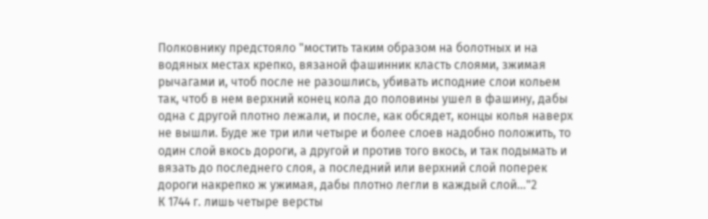Полковнику предстояло "мостить таким образом на болотных и на водяных местах крепко, вязаной фашинник класть слоями, зжимая рычагами и, чтоб после не разошлись, убивать исподние слои кольем так, чтоб в нем верхний конец кола до половины ушел в фашину, дабы одна с другой плотно лежали, и после, как обсядет, концы колья наверх не вышли. Буде же три или четыре и более слоев надобно положить, то один слой вкось дороги, а другой и против того вкось, и так подымать и вязать до последнего слоя, а последний или верхний слой поперек дороги накрепко ж ужимая, дабы плотно легли в каждый слой..."2
К 1744 г. лишь четыре версты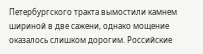Петербургского тракта вымостили камнем шириной в две сажени, однако мощение оказалось слишком дорогим. Российские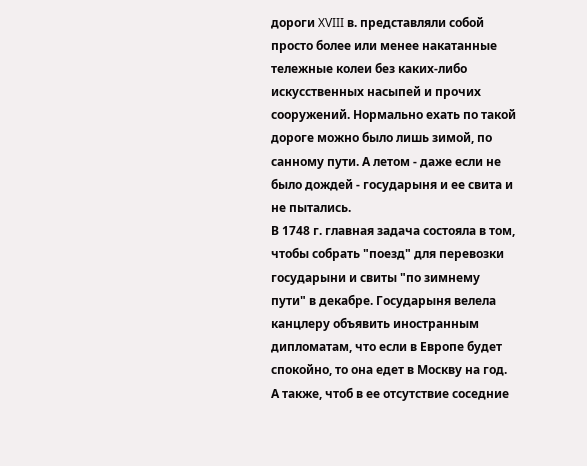дороги XVIII в. представляли собой просто более или менее накатанные тележные колеи без каких-либо искусственных насыпей и прочих сооружений. Нормально ехать по такой дороге можно было лишь зимой, по санному пути. А летом - даже если не было дождей - государыня и ее свита и не пытались.
В 1748 г. главная задача состояла в том, чтобы собрать "поезд" для перевозки государыни и свиты "по зимнему пути" в декабре. Государыня велела канцлеру объявить иностранным дипломатам, что если в Европе будет спокойно, то она едет в Москву на год. А также, чтоб в ее отсутствие соседние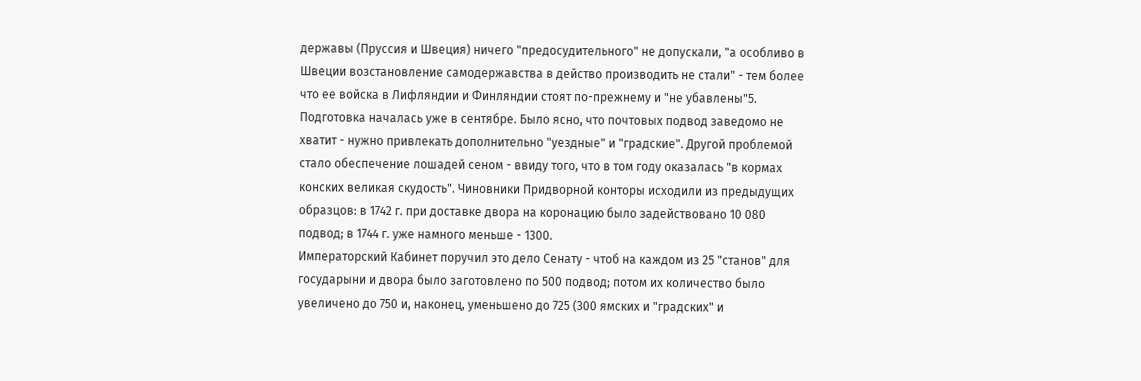державы (Пруссия и Швеция) ничего "предосудительного" не допускали, "а особливо в Швеции возстановление самодержавства в действо производить не стали" - тем более что ее войска в Лифляндии и Финляндии стоят по-прежнему и "не убавлены"5.
Подготовка началась уже в сентябре. Было ясно, что почтовых подвод заведомо не хватит - нужно привлекать дополнительно "уездные" и "градские". Другой проблемой стало обеспечение лошадей сеном - ввиду того, что в том году оказалась "в кормах конских великая скудость". Чиновники Придворной конторы исходили из предыдущих образцов: в 1742 г. при доставке двора на коронацию было задействовано 10 080 подвод; в 1744 г. уже намного меньше - 1300.
Императорский Кабинет поручил это дело Сенату - чтоб на каждом из 25 "станов" для государыни и двора было заготовлено по 500 подвод; потом их количество было увеличено до 750 и, наконец, уменьшено до 725 (300 ямских и "градских" и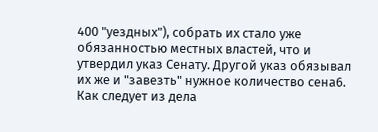400 "уездных"), собрать их стало уже обязанностью местных властей, что и утвердил указ Сенату. Другой указ обязывал их же и "завезть" нужное количество сена6. Как следует из дела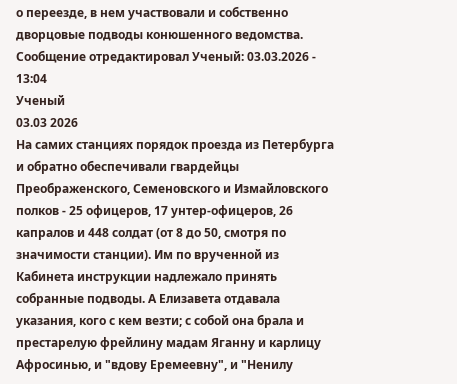о переезде, в нем участвовали и собственно дворцовые подводы конюшенного ведомства.
Сообщение отредактировал Ученый: 03.03.2026 - 13:04
Ученый
03.03 2026
На самих станциях порядок проезда из Петербурга и обратно обеспечивали гвардейцы Преображенского, Семеновского и Измайловского полков - 25 офицеров, 17 унтер-офицеров, 26 капралов и 448 солдат (от 8 до 50, смотря по значимости станции). Им по врученной из Кабинета инструкции надлежало принять собранные подводы. А Елизавета отдавала указания, кого с кем везти; с собой она брала и престарелую фрейлину мадам Яганну и карлицу Афросинью, и "вдову Еремеевну", и "Ненилу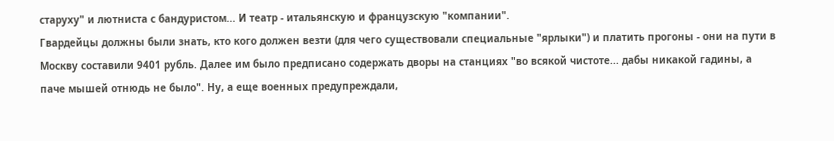старуху" и лютниста с бандуристом... И театр - итальянскую и французскую "компании".
Гвардейцы должны были знать, кто кого должен везти (для чего существовали специальные "ярлыки") и платить прогоны - они на пути в Москву составили 9401 рубль. Далее им было предписано содержать дворы на станциях "во всякой чистоте... дабы никакой гадины, а паче мышей отнюдь не было". Ну, а еще военных предупреждали,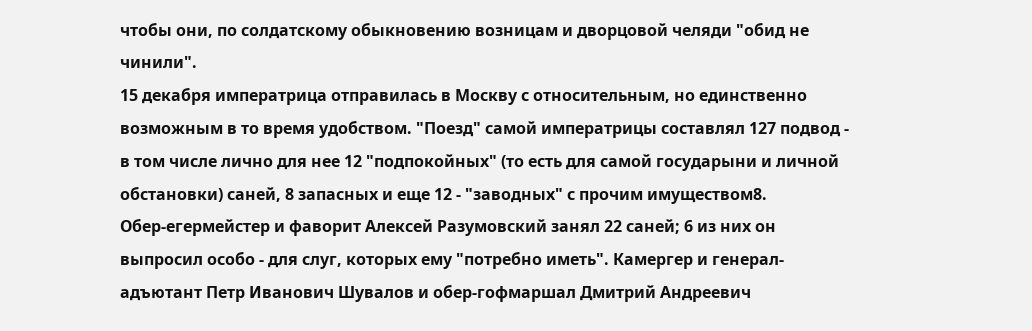чтобы они, по солдатскому обыкновению возницам и дворцовой челяди "обид не чинили".
15 декабря императрица отправилась в Москву с относительным, но единственно возможным в то время удобством. "Поезд" самой императрицы составлял 127 подвод - в том числе лично для нее 12 "подпокойных" (то есть для самой государыни и личной обстановки) саней, 8 запасных и еще 12 - "заводных" с прочим имуществом8.
Обер-егермейстер и фаворит Алексей Разумовский занял 22 саней; 6 из них он выпросил особо - для слуг, которых ему "потребно иметь". Камергер и генерал-адъютант Петр Иванович Шувалов и обер-гофмаршал Дмитрий Андреевич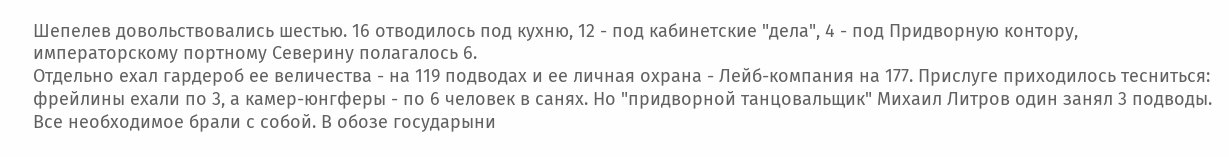Шепелев довольствовались шестью. 16 отводилось под кухню, 12 - под кабинетские "дела", 4 - под Придворную контору, императорскому портному Северину полагалось 6.
Отдельно ехал гардероб ее величества - на 119 подводах и ее личная охрана - Лейб-компания на 177. Прислуге приходилось тесниться: фрейлины ехали по 3, а камер-юнгферы - по 6 человек в санях. Но "придворной танцовальщик" Михаил Литров один занял 3 подводы.
Все необходимое брали с собой. В обозе государыни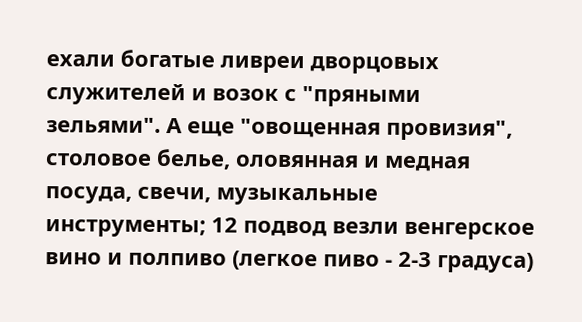ехали богатые ливреи дворцовых служителей и возок с "пряными зельями". А еще "овощенная провизия", столовое белье, оловянная и медная посуда, свечи, музыкальные инструменты; 12 подвод везли венгерское вино и полпиво (легкое пиво - 2-3 градуса)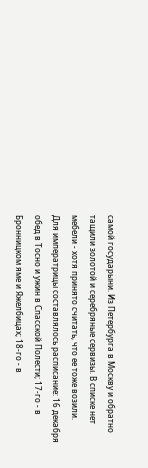самой государыни. Из Петербурга в Москву и обратно тащили золотой и серебряные сервизы. В списке нет мебели - хотя принято считать, что ее тоже возили.
Для императрицы составлялось расписание: 16 декабря обед в Тосно и ужин в Спасской Полести; 17-го - в Бронницком яме и Яжелбицах; 18-го - в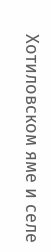Хотиловском яме и селе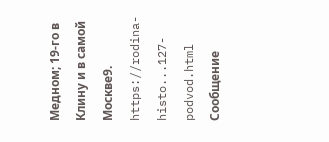Медном; 19-го в Клину и в самой Москве9.
https://rodina-histo...127-podvod.html
Сообщение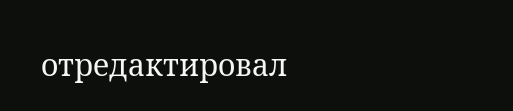отредактировал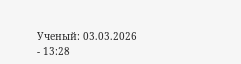Ученый: 03.03.2026 - 13:28